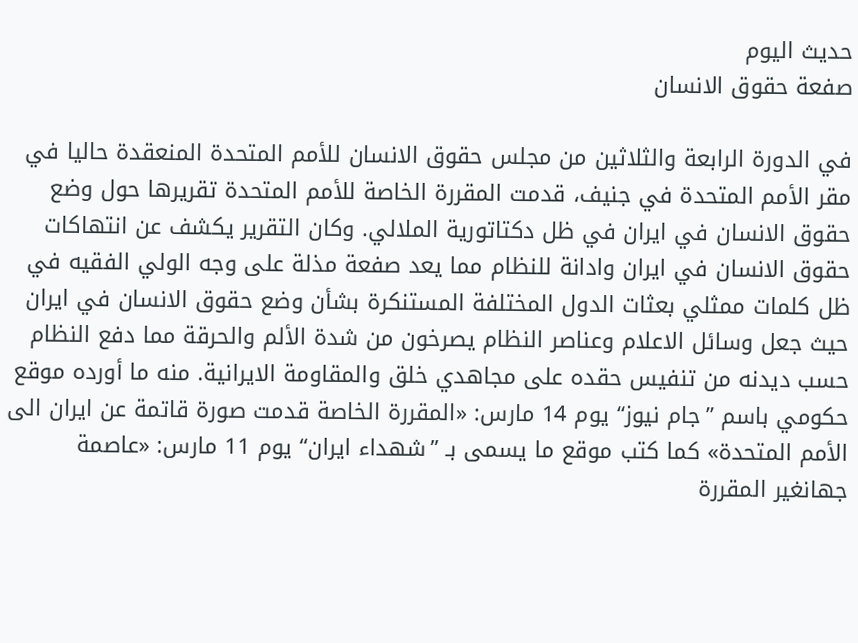حديث اليوم
صفعة حقوق الانسان

في الدورة الرابعة والثلاثين من مجلس حقوق الانسان للأمم المتحدة المنعقدة حاليا في مقر الأمم المتحدة في جنيف، قدمت المقررة الخاصة للأمم المتحدة تقريرها حول وضع حقوق الانسان في ايران في ظل دکتاتورية الملالي. وکان التقرير يکشف عن انتهاکات حقوق الانسان في ايران وادانة للنظام مما يعد صفعة مذلة علی وجه الولي الفقيه في ظل کلمات ممثلي بعثات الدول المختلفة المستنکرة بشأن وضع حقوق الانسان في ايران حيث جعل وسائل الاعلام وعناصر النظام يصرخون من شدة الألم والحرقة مما دفع النظام حسب ديدنه من تنفيس حقده علی مجاهدي خلق والمقاومة الايرانية. منه ما أورده موقع حکومي باسم ”جام نيوز“ يوم 14 مارس: «المقررة الخاصة قدمت صورة قاتمة عن ايران الی الأمم المتحدة» کما کتب موقع ما يسمی بـ ”شهداء ايران“ يوم 11 مارس: «عاصمة جهانغير المقررة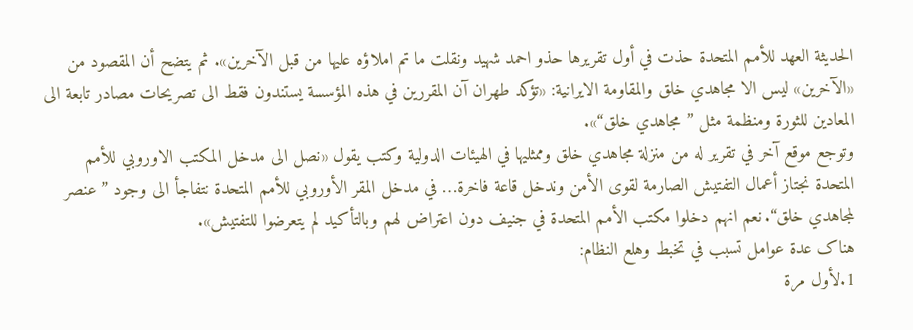الحديثة العهد للأمم المتحدة حذت في أول تقريرها حذو احمد شهيد ونقلت ما تم املاؤه عليها من قبل الآخرين». ثم يتضح أن المقصود من «الآخرين» ليس الا مجاهدي خلق والمقاومة الايرانية: «تؤکد طهران آن المقررين في هذه المؤسسة يستندون فقط الی تصريحات مصادر تابعة الی المعادين للثورة ومنظمة مثل ”مجاهدي خلق“».
وتوجع موقع آخر في تقرير له من منزلة مجاهدي خلق وممثليها في الهيئات الدولية وکتب يقول «نصل الی مدخل المکتب الاوروبي للأمم المتحدة نجتاز أعمال التفتيش الصارمة لقوی الأمن وندخل قاعة فاخرة… في مدخل المقر الأوروبي للأمم المتحدة نتفاجأ الی وجود ”عنصر لمجاهدي خلق“. نعم انهم دخلوا مکتب الأمم المتحدة في جنيف دون اعتراض لهم وبالتأکيد لم يتعرضوا للتفتيش».
هناک عدة عوامل تسبب في تخبط وهلع النظام:
1.لأول مرة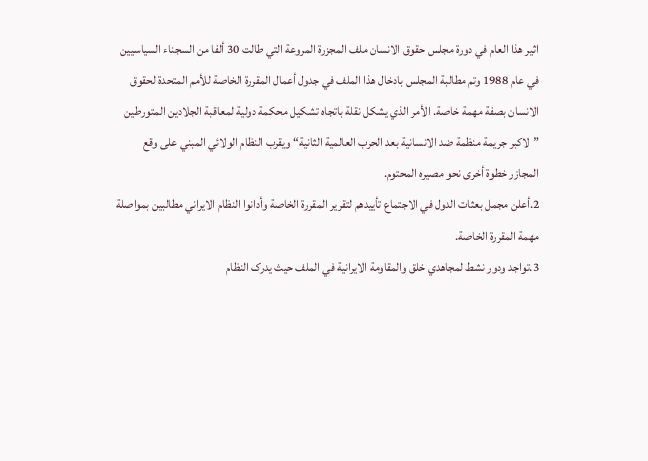اثير هذا العام في دورة مجلس حقوق الانسان ملف المجزرة المروعة التي طالت 30 ألفا من السجناء السياسيين في عام 1988 وتم مطالبة المجلس بادخال هذا الملف في جدول أعمال المقررة الخاصة للأمم المتحدة لحقوق الانسان بصفة مهمة خاصة. الأمر الذي يشکل نقلة باتجاه تشکيل محکمة دولية لمعاقبة الجلادين المتورطين ”لاکبر جريمة منظمة ضد الانسانية بعد الحرب العالمية الثانية“ ويقرب النظام الولائي المبني علی وقع المجازر خطوة أخری نحو مصيره المحتوم.
2.أعلن مجمل بعثات الدول في الاجتماع تأييدهم لتقرير المقررة الخاصة وأدانوا النظام الايراني مطالبين بمواصلة مهمة المقررة الخاصة.
3.تواجد ودور نشط لمجاهدي خلق والمقاومة الايرانية في الملف حيث يدرک النظام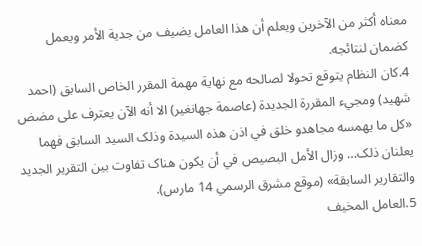معناه أکثر من الآخرين ويعلم أن هذا العامل يضيف من جدية الأمر ويعمل کضمان لنتائجه.
4.کان النظام يتوقع تحولا لصالحه مع نهاية مهمة المقرر الخاص السابق (احمد شهيد) ومجيء المقررة الجديدة (عاصمة جهانغير) الا أنه الآن يعترف علی مضض «کل ما يهمسه مجاهدو خلق في اذن هذه السيدة وذلک السيد السابق فهما يعلنان ذلک… وزال الأمل البصيص في أن يکون هناک تفاوت بين التقرير الجديد والتقارير السابقة» (موقع مشرق الرسمي 14 مارس).
5.العامل المخيف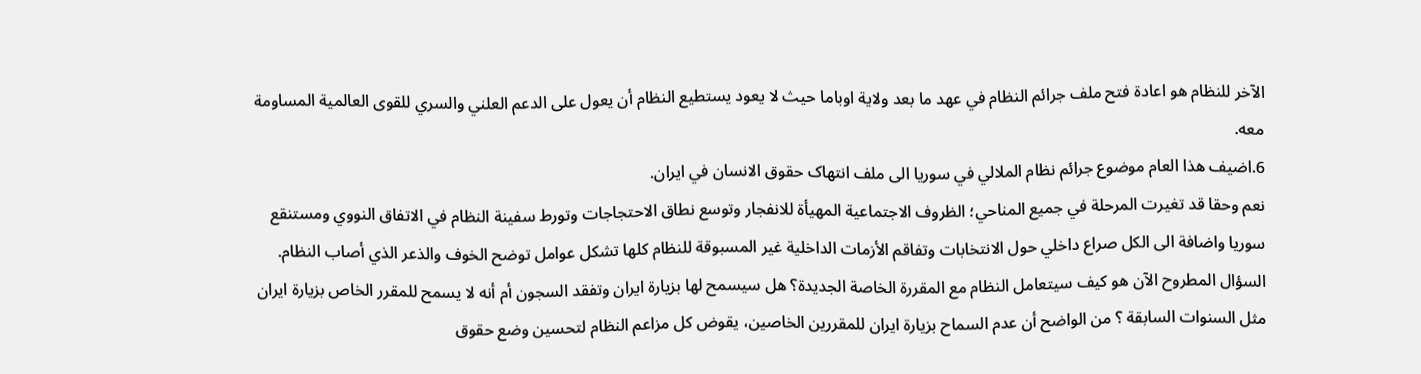الآخر للنظام هو اعادة فتح ملف جرائم النظام في عهد ما بعد ولاية اوباما حيث لا يعود يستطيع النظام أن يعول علی الدعم العلني والسري للقوی العالمية المساومة معه.
6.اضيف هذا العام موضوع جرائم نظام الملالي في سوريا الی ملف انتهاک حقوق الانسان في ايران.
نعم وحقا قد تغيرت المرحلة في جميع المناحي؛ الظروف الاجتماعية المهيأة للانفجار وتوسع نطاق الاحتجاجات وتورط سفينة النظام في الاتفاق النووي ومستنقع سوريا واضافة الی الکل صراع داخلي حول الانتخابات وتفاقم الأزمات الداخلية غير المسبوقة للنظام کلها تشکل عوامل توضح الخوف والذعر الذي أصاب النظام.
السؤال المطروح الآن هو کيف سيتعامل النظام مع المقررة الخاصة الجديدة؟ هل سيسمح لها بزيارة ايران وتفقد السجون أم أنه لا يسمح للمقرر الخاص بزيارة ايران مثل السنوات السابقة ؟ من الواضح أن عدم السماح بزيارة ايران للمقررين الخاصين، يقوض کل مزاعم النظام لتحسين وضع حقوق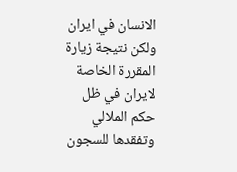الانسان في ايران ولکن نتيجة زيارة المقررة الخاصة لايران في ظل حکم الملالي وتفقدها للسجون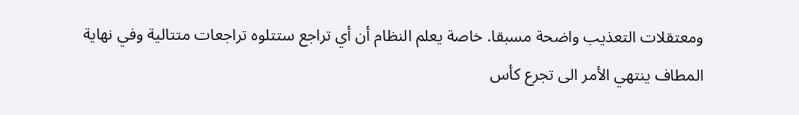ومعتقلات التعذيب واضحة مسبقا. خاصة يعلم النظام أن أي تراجع ستتلوه تراجعات متتالية وفي نهاية المطاف ينتهي الأمر الی تجرع کأس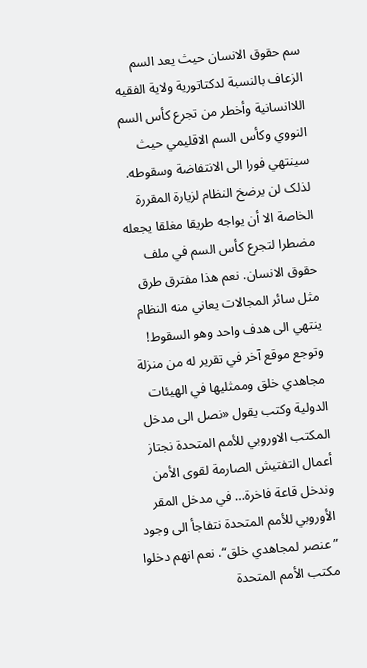سم حقوق الانسان حيث يعد السم الزعاف بالنسبة لدکتاتورية ولاية الفقيه اللاانسانية وأخطر من تجرع کأس السم النووي وکأس السم الاقليمي حيث سينتهي فورا الی الانتفاضة وسقوطه. لذلک لن يرضخ النظام لزيارة المقررة الخاصة الا أن يواجه طريقا مغلقا يجعله مضطرا لتجرع کأس السم في ملف حقوق الانسان. نعم هذا مفترق طرق مثل سائر المجالات يعاني منه النظام ينتهي الی هدف واحد وهو السقوط!
وتوجع موقع آخر في تقرير له من منزلة مجاهدي خلق وممثليها في الهيئات الدولية وکتب يقول «نصل الی مدخل المکتب الاوروبي للأمم المتحدة نجتاز أعمال التفتيش الصارمة لقوی الأمن وندخل قاعة فاخرة… في مدخل المقر الأوروبي للأمم المتحدة نتفاجأ الی وجود ”عنصر لمجاهدي خلق“. نعم انهم دخلوا مکتب الأمم المتحدة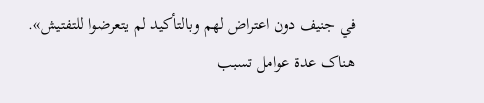في جنيف دون اعتراض لهم وبالتأکيد لم يتعرضوا للتفتيش».
هناک عدة عوامل تسبب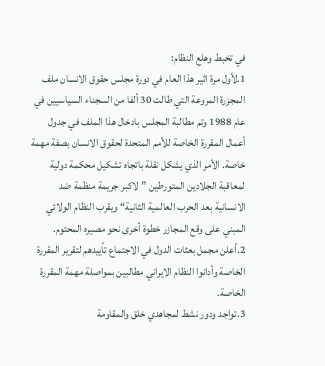في تخبط وهلع النظام:
1.لأول مرة اثير هذا العام في دورة مجلس حقوق الانسان ملف المجزرة المروعة التي طالت 30 ألفا من السجناء السياسيين في عام 1988 وتم مطالبة المجلس بادخال هذا الملف في جدول أعمال المقررة الخاصة للأمم المتحدة لحقوق الانسان بصفة مهمة خاصة. الأمر الذي يشکل نقلة باتجاه تشکيل محکمة دولية لمعاقبة الجلادين المتورطين ”لاکبر جريمة منظمة ضد الانسانية بعد الحرب العالمية الثانية“ ويقرب النظام الولائي المبني علی وقع المجازر خطوة أخری نحو مصيره المحتوم.
2.أعلن مجمل بعثات الدول في الاجتماع تأييدهم لتقرير المقررة الخاصة وأدانوا النظام الايراني مطالبين بمواصلة مهمة المقررة الخاصة.
3.تواجد ودور نشط لمجاهدي خلق والمقاومة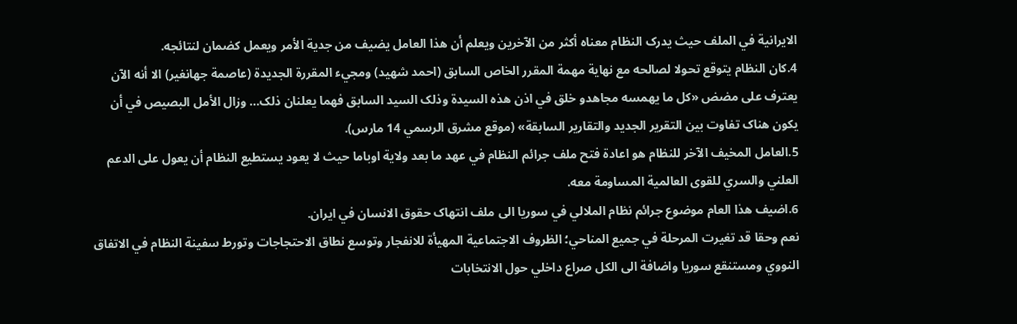الايرانية في الملف حيث يدرک النظام معناه أکثر من الآخرين ويعلم أن هذا العامل يضيف من جدية الأمر ويعمل کضمان لنتائجه.
4.کان النظام يتوقع تحولا لصالحه مع نهاية مهمة المقرر الخاص السابق (احمد شهيد) ومجيء المقررة الجديدة (عاصمة جهانغير) الا أنه الآن يعترف علی مضض «کل ما يهمسه مجاهدو خلق في اذن هذه السيدة وذلک السيد السابق فهما يعلنان ذلک… وزال الأمل البصيص في أن يکون هناک تفاوت بين التقرير الجديد والتقارير السابقة» (موقع مشرق الرسمي 14 مارس).
5.العامل المخيف الآخر للنظام هو اعادة فتح ملف جرائم النظام في عهد ما بعد ولاية اوباما حيث لا يعود يستطيع النظام أن يعول علی الدعم العلني والسري للقوی العالمية المساومة معه.
6.اضيف هذا العام موضوع جرائم نظام الملالي في سوريا الی ملف انتهاک حقوق الانسان في ايران.
نعم وحقا قد تغيرت المرحلة في جميع المناحي؛ الظروف الاجتماعية المهيأة للانفجار وتوسع نطاق الاحتجاجات وتورط سفينة النظام في الاتفاق النووي ومستنقع سوريا واضافة الی الکل صراع داخلي حول الانتخابات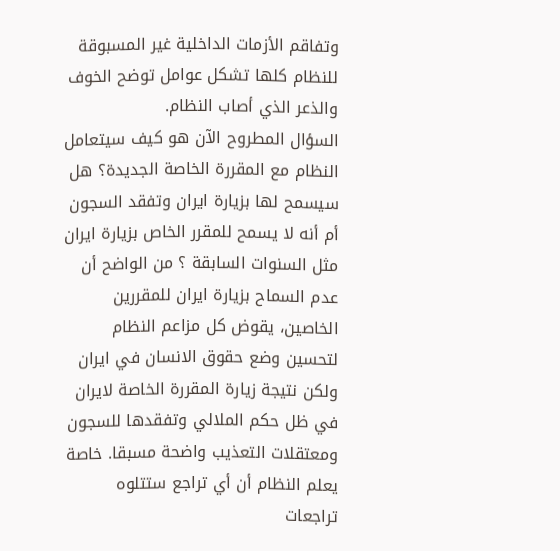وتفاقم الأزمات الداخلية غير المسبوقة للنظام کلها تشکل عوامل توضح الخوف والذعر الذي أصاب النظام.
السؤال المطروح الآن هو کيف سيتعامل النظام مع المقررة الخاصة الجديدة؟ هل سيسمح لها بزيارة ايران وتفقد السجون أم أنه لا يسمح للمقرر الخاص بزيارة ايران مثل السنوات السابقة ؟ من الواضح أن عدم السماح بزيارة ايران للمقررين الخاصين، يقوض کل مزاعم النظام لتحسين وضع حقوق الانسان في ايران ولکن نتيجة زيارة المقررة الخاصة لايران في ظل حکم الملالي وتفقدها للسجون ومعتقلات التعذيب واضحة مسبقا. خاصة يعلم النظام أن أي تراجع ستتلوه تراجعات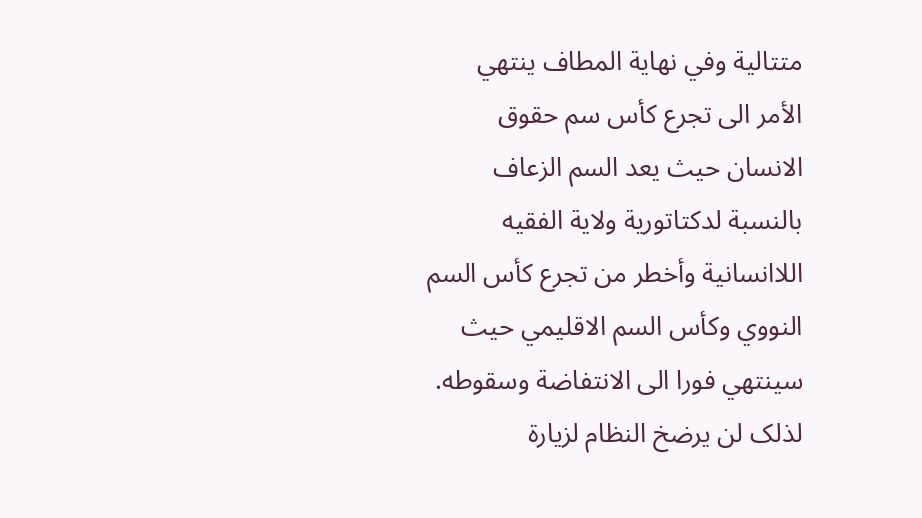متتالية وفي نهاية المطاف ينتهي الأمر الی تجرع کأس سم حقوق الانسان حيث يعد السم الزعاف بالنسبة لدکتاتورية ولاية الفقيه اللاانسانية وأخطر من تجرع کأس السم النووي وکأس السم الاقليمي حيث سينتهي فورا الی الانتفاضة وسقوطه. لذلک لن يرضخ النظام لزيارة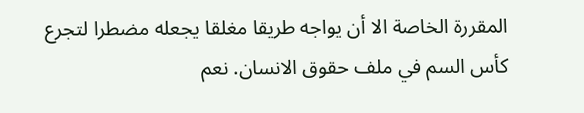المقررة الخاصة الا أن يواجه طريقا مغلقا يجعله مضطرا لتجرع کأس السم في ملف حقوق الانسان. نعم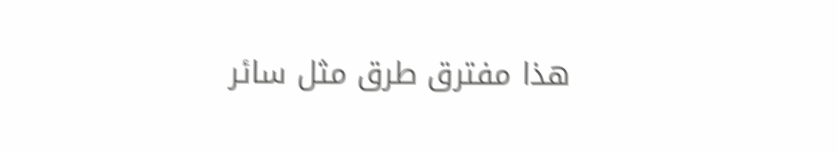هذا مفترق طرق مثل سائر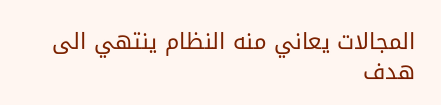المجالات يعاني منه النظام ينتهي الی هدف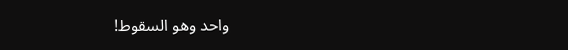واحد وهو السقوط!